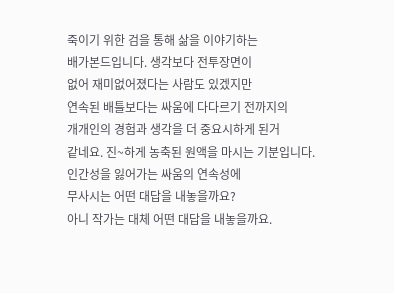죽이기 위한 검을 통해 삶을 이야기하는
배가본드입니다. 생각보다 전투장면이
없어 재미없어졌다는 사람도 있겠지만
연속된 배틀보다는 싸움에 다다르기 전까지의
개개인의 경험과 생각을 더 중요시하게 된거
같네요. 진~하게 농축된 원액을 마시는 기분입니다.
인간성을 잃어가는 싸움의 연속성에
무사시는 어떤 대답을 내놓을까요?
아니 작가는 대체 어떤 대답을 내놓을까요.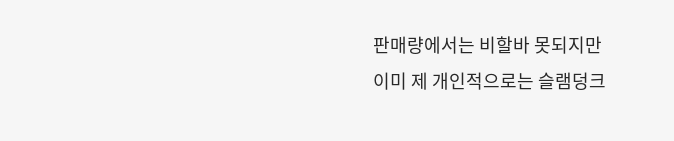판매량에서는 비할바 못되지만
이미 제 개인적으로는 슬램덩크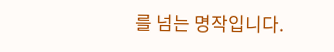를 넘는 명작입니다.